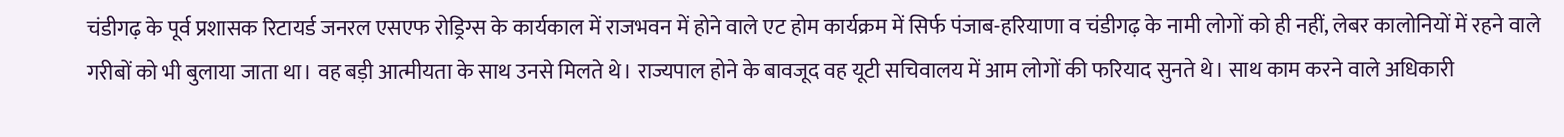चंडीगढ़ के पूर्व प्रशासक रिटायर्ड जनरल एसएफ रोड्रिग्स के कार्यकाल में राजभवन में होने वाले एट होम कार्यक्रम में सिर्फ पंजाब-हरियाणा व चंडीगढ़ के नामी लोगों को ही नहीं, लेबर कालोनियों में रहने वाले गरीबों को भी बुलाया जाता था। वह बड़ी आत्मीयता के साथ उनसे मिलते थे। राज्यपाल होने के बावजूद वह यूटी सचिवालय में आम लोगों की फरियाद सुनते थे। साथ काम करने वाले अधिकारी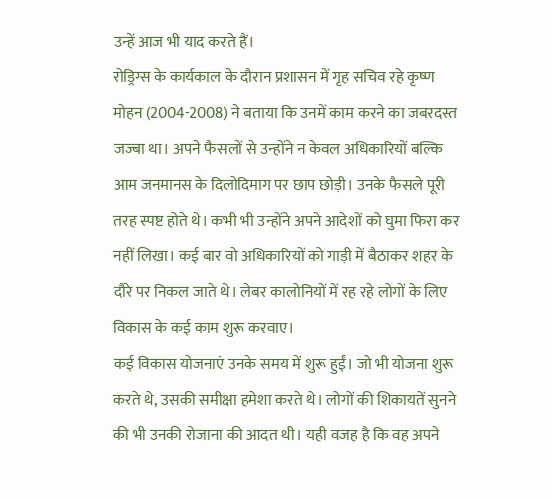उन्हें आज भी याद करते हैं।
रोड्रिग्स के कार्यकाल के दौरान प्रशासन में गृह सचिव रहे कृष्ण मोहन (2004-2008) ने बताया कि उनमें काम करने का जबरदस्त जज्बा था। अपने फैसलों से उन्होंने न केवल अधिकारियों बल्कि आम जनमानस के दिलोदिमाग पर छाप छोड़ी। उनके फैसले पूरी तरह स्पष्ट होते थे। कभी भी उन्होंने अपने आदेशों को घुमा फिरा कर नहीं लिखा। कई बार वो अधिकारियों को गाड़ी में बैठाकर शहर के दौरे पर निकल जाते थे। लेबर कालोनियों में रह रहे लोगों के लिए विकास के कई काम शुरू करवाए।
कई विकास योजनाएं उनके समय में शुरू हुईं। जो भी योजना शुरू करते थे, उसकी समीक्षा हमेशा करते थे। लोगों की शिकायतें सुनने की भी उनकी रोजाना की आदत थी। यही वजह है कि वह अपने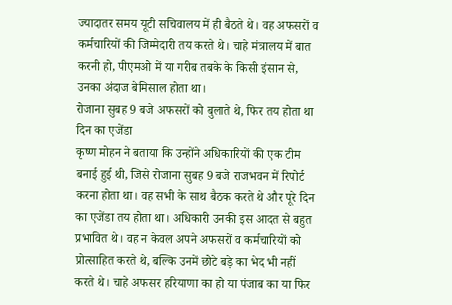ज्यादातर समय यूटी सचिवालय में ही बैठते थे। वह अफसरों व कर्मचारियों की जिम्मेदारी तय करते थे। चाहे मंत्रालय में बात करनी हो, पीएमओ में या गरीब तबके के किसी इंसान से, उनका अंदाज बेमिसाल होता था।
रोजाना सुबह 9 बजे अफसरों को बुलाते थे, फिर तय होता था दिन का एजेंडा
कृष्ण मोहन ने बताया कि उन्होंने अधिकारियों की एक टीम बनाई हुई थी, जिसे रोजाना सुबह 9 बजे राजभवन में रिपोर्ट करना होता था। वह सभी के साथ बैठक करते थे और पूरे दिन का एजेंडा तय होता था। अधिकारी उनकी इस आदत से बहुत प्रभावित थे। वह न केवल अपने अफसरों व कर्मचारियों को प्रोत्साहित करते थे, बल्कि उनमें छोटे बड़े का भेद भी नहीं करते थे। चाहे अफसर हरियाणा का हो या पंजाब का या फिर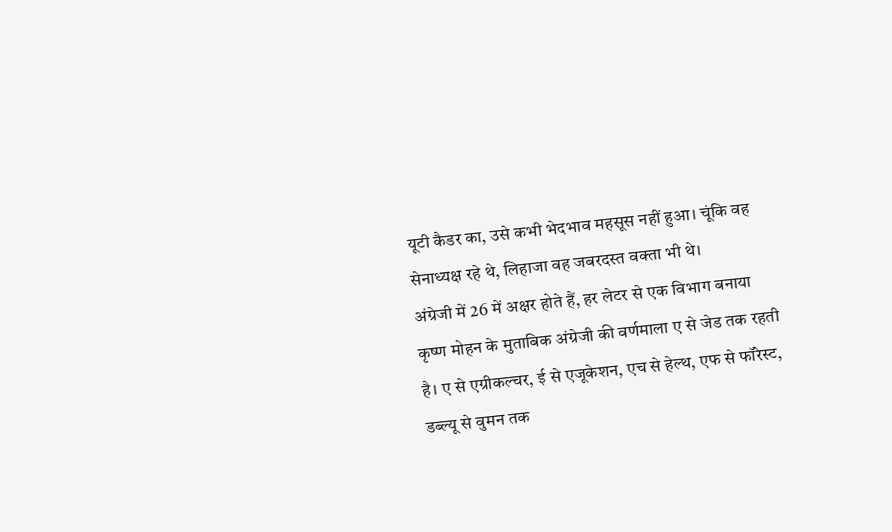यूटी कैडर का, उसे कभी भेदभाव महसूस नहीं हुआ। चूंकि वह सेनाध्यक्ष रहे थे, लिहाजा वह जबरदस्त वक्ता भी थे।
अंग्रेजी में 26 में अक्षर होते हैं, हर लेटर से एक विभाग बनाया
कृष्ण मोहन के मुताबिक अंग्रेजी की वर्णमाला ए से जेड तक रहती है। ए से एग्रीकल्चर, ई से एजूकेशन, एच से हेल्थ, एफ से फॉरेस्ट, डब्ल्यू से वुमन तक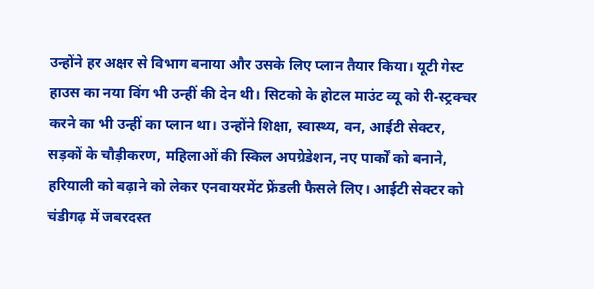उन्होंने हर अक्षर से विभाग बनाया और उसके लिए प्लान तैयार किया। यूटी गेस्ट हाउस का नया विंग भी उन्हीं की देन थी। सिटको के होटल माउंट व्यू को री-स्ट्रक्चर करने का भी उन्हीं का प्लान था। उन्होंने शिक्षा, स्वास्थ्य, वन, आईटी सेक्टर, सड़कों के चौड़ीकरण, महिलाओं की स्किल अपग्रेडेशन, नए पार्कों को बनाने, हरियाली को बढ़ाने को लेकर एनवायरमेंट फ्रेंडली फैसले लिए। आईटी सेक्टर को चंडीगढ़ में जबरदस्त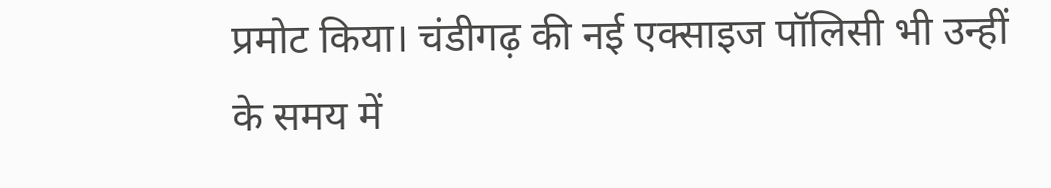प्रमोट किया। चंडीगढ़ की नई एक्साइज पॉलिसी भी उन्हीं के समय में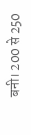बनी। 200 से 250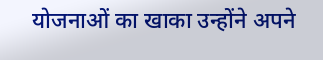योजनाओं का खाका उन्होंने अपने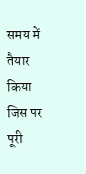समय में तैयार किया जिस पर पूरी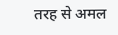तरह से अमल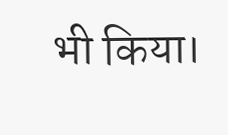भी किया।